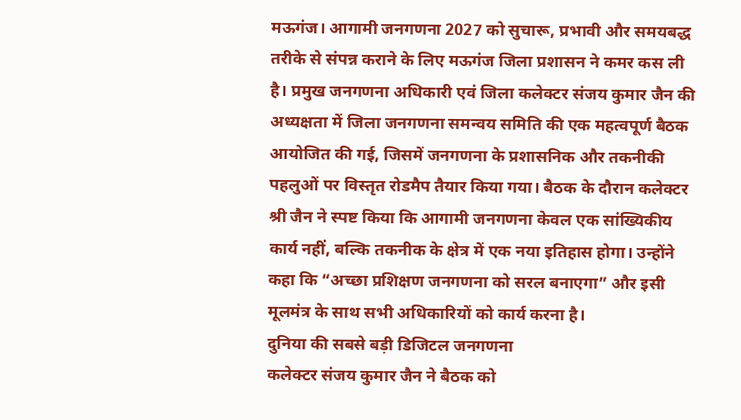मऊगंज। आगामी जनगणना 2027 को सुचारू, प्रभावी और समयबद्ध तरीके से संपन्न कराने के लिए मऊगंज जिला प्रशासन ने कमर कस ली है। प्रमुख जनगणना अधिकारी एवं जिला कलेक्टर संजय कुमार जैन की अध्यक्षता में जिला जनगणना समन्वय समिति की एक महत्वपूर्ण बैठक आयोजित की गई, जिसमें जनगणना के प्रशासनिक और तकनीकी पहलुओं पर विस्तृत रोडमैप तैयार किया गया। बैठक के दौरान कलेक्टर श्री जैन ने स्पष्ट किया कि आगामी जनगणना केवल एक सांख्यिकीय कार्य नहीं, बल्कि तकनीक के क्षेत्र में एक नया इतिहास होगा। उन्होंने कहा कि “अच्छा प्रशिक्षण जनगणना को सरल बनाएगा” और इसी मूलमंत्र के साथ सभी अधिकारियों को कार्य करना है।
दुनिया की सबसे बड़ी डिजिटल जनगणना
कलेक्टर संजय कुमार जैन ने बैठक को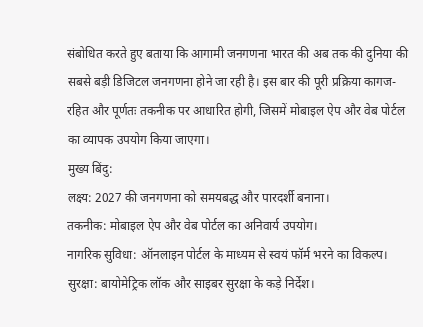संबोधित करते हुए बताया कि आगामी जनगणना भारत की अब तक की दुनिया की सबसे बड़ी डिजिटल जनगणना होने जा रही है। इस बार की पूरी प्रक्रिया कागज-रहित और पूर्णतः तकनीक पर आधारित होगी, जिसमें मोबाइल ऐप और वेब पोर्टल का व्यापक उपयोग किया जाएगा।
मुख्य बिंदु:
लक्ष्य: 2027 की जनगणना को समयबद्ध और पारदर्शी बनाना।
तकनीक: मोबाइल ऐप और वेब पोर्टल का अनिवार्य उपयोग।
नागरिक सुविधा: ऑनलाइन पोर्टल के माध्यम से स्वयं फॉर्म भरने का विकल्प।
सुरक्षा: बायोमेट्रिक लॉक और साइबर सुरक्षा के कड़े निर्देश।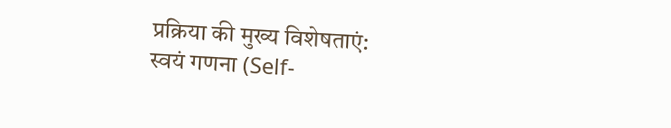प्रक्रिया की मुख्य विशेषताएं:
स्वयं गणना (Self-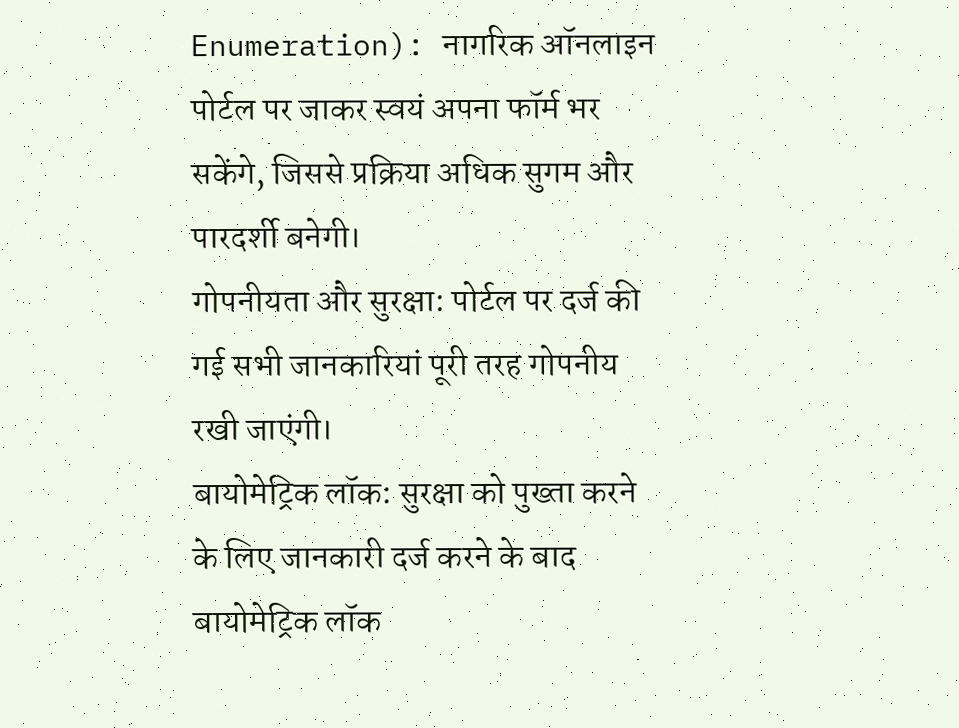Enumeration): नागरिक ऑनलाइन पोर्टल पर जाकर स्वयं अपना फॉर्म भर सकेंगे, जिससे प्रक्रिया अधिक सुगम और पारदर्शी बनेगी।
गोपनीयता और सुरक्षा: पोर्टल पर दर्ज की गई सभी जानकारियां पूरी तरह गोपनीय रखी जाएंगी।
बायोमेट्रिक लॉक: सुरक्षा को पुख्ता करने के लिए जानकारी दर्ज करने के बाद बायोमेट्रिक लॉक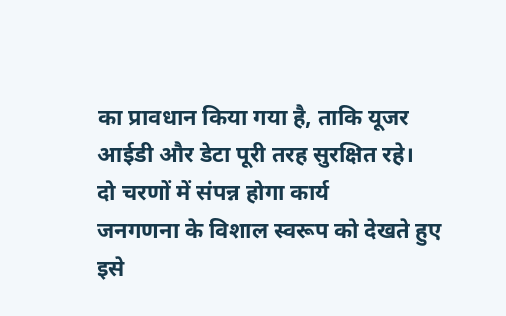का प्रावधान किया गया है, ताकि यूजर आईडी और डेटा पूरी तरह सुरक्षित रहे।
दो चरणों में संपन्न होगा कार्य
जनगणना के विशाल स्वरूप को देखते हुए इसे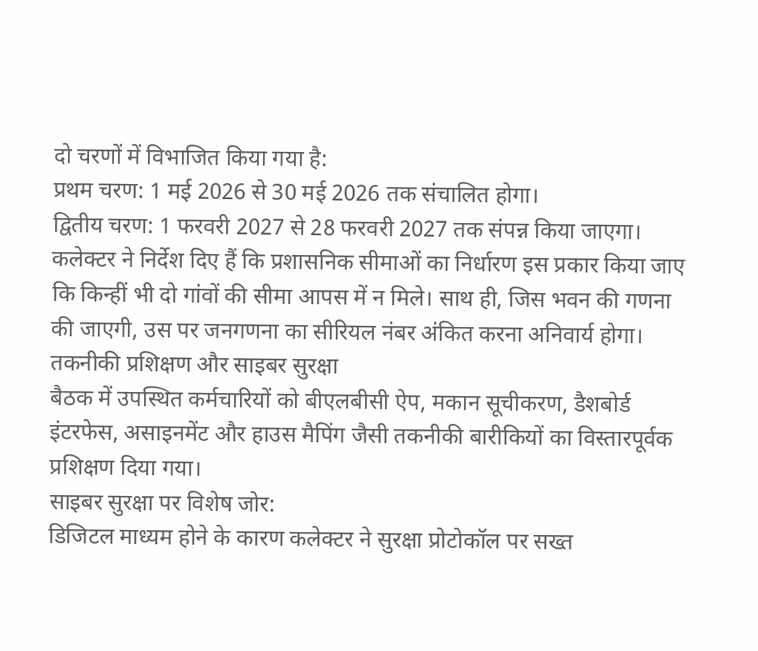दो चरणों में विभाजित किया गया है:
प्रथम चरण: 1 मई 2026 से 30 मई 2026 तक संचालित होगा।
द्वितीय चरण: 1 फरवरी 2027 से 28 फरवरी 2027 तक संपन्न किया जाएगा।
कलेक्टर ने निर्देश दिए हैं कि प्रशासनिक सीमाओं का निर्धारण इस प्रकार किया जाए कि किन्हीं भी दो गांवों की सीमा आपस में न मिले। साथ ही, जिस भवन की गणना की जाएगी, उस पर जनगणना का सीरियल नंबर अंकित करना अनिवार्य होगा।
तकनीकी प्रशिक्षण और साइबर सुरक्षा
बैठक में उपस्थित कर्मचारियों को बीएलबीसी ऐप, मकान सूचीकरण, डैशबोर्ड इंटरफेस, असाइनमेंट और हाउस मैपिंग जैसी तकनीकी बारीकियों का विस्तारपूर्वक प्रशिक्षण दिया गया।
साइबर सुरक्षा पर विशेष जोर:
डिजिटल माध्यम होने के कारण कलेक्टर ने सुरक्षा प्रोटोकॉल पर सख्त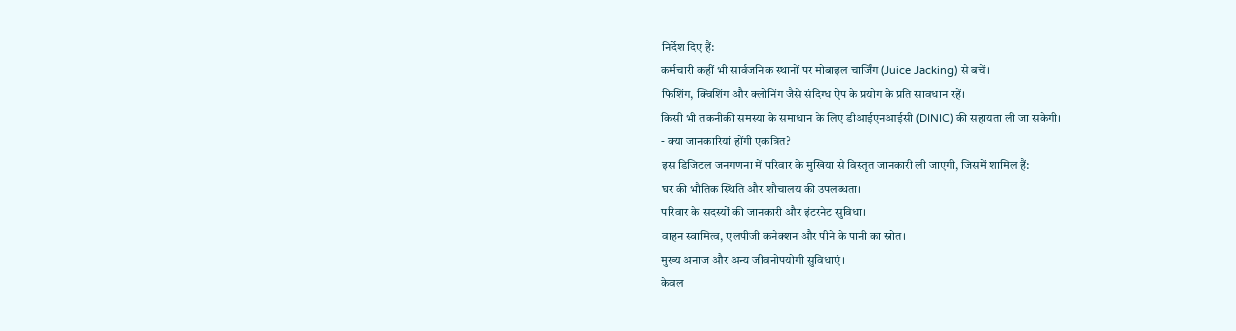निर्देश दिए हैं:
कर्मचारी कहीं भी सार्वजनिक स्थानों पर मोबाइल चार्जिंग (Juice Jacking) से बचें।
फिशिंग, क्विशिंग और क्लोनिंग जैसे संदिग्ध ऐप के प्रयोग के प्रति सावधान रहें।
किसी भी तकनीकी समस्या के समाधान के लिए डीआईएनआईसी (DINIC) की सहायता ली जा सकेगी।
- क्या जानकारियां होंगी एकत्रित?
इस डिजिटल जनगणना में परिवार के मुखिया से विस्तृत जानकारी ली जाएगी, जिसमें शामिल हैं:
घर की भौतिक स्थिति और शौचालय की उपलब्धता।
परिवार के सदस्यों की जानकारी और इंटरनेट सुविधा।
वाहन स्वामित्व, एलपीजी कनेक्शन और पीने के पानी का स्रोत।
मुख्य अनाज और अन्य जीवनोपयोगी सुविधाएं।
केवल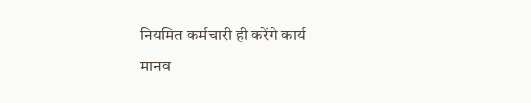नियमित कर्मचारी ही करेंगे कार्य
मानव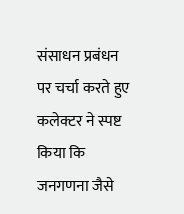संसाधन प्रबंधन पर चर्चा करते हुए कलेक्टर ने स्पष्ट किया कि जनगणना जैसे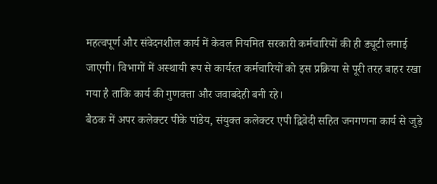महत्वपूर्ण और संवेदनशील कार्य में केवल नियमित सरकारी कर्मचारियों की ही ड्यूटी लगाई जाएगी। विभागों में अस्थायी रूप से कार्यरत कर्मचारियों को इस प्रक्रिया से पूरी तरह बाहर रखा गया है ताकि कार्य की गुणवत्ता और जवाबदेही बनी रहे।
बैठक में अपर कलेक्टर पीके पांडेय, संयुक्त कलेक्टर एपी द्विवेदी सहित जनगणना कार्य से जुड़े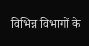विभिन्न विभागों के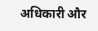अधिकारी और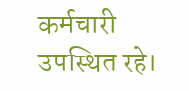कर्मचारी उपस्थित रहे।